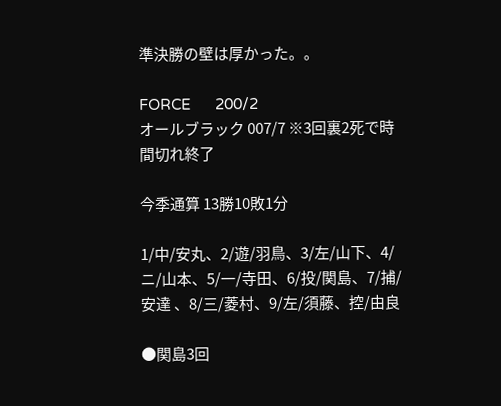準決勝の壁は厚かった。。

FORCE      200/2
オールブラック 007/7 ※3回裏2死で時間切れ終了

今季通算 13勝10敗1分

1/中/安丸、2/遊/羽鳥、3/左/山下、4/ニ/山本、5/一/寺田、6/投/関島、7/捕/安達 、8/三/菱村、9/左/須藤、控/由良

●関島3回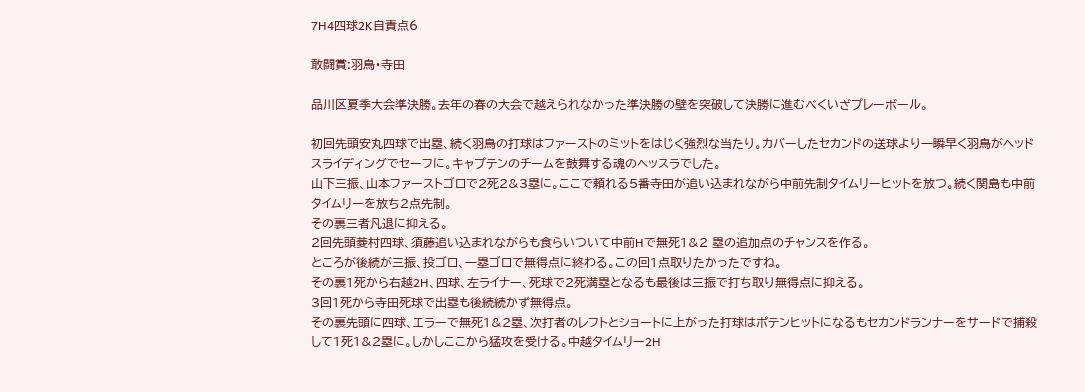7H4四球2K自責点6

敢闘賞:羽鳥・寺田

品川区夏季大会準決勝。去年の春の大会で越えられなかった準決勝の壁を突破して決勝に進むべくいざプレーボール。

初回先頭安丸四球で出塁、続く羽鳥の打球はファーストのミットをはじく強烈な当たり。カバーしたセカンドの送球より一瞬早く羽鳥がヘッドスライディングでセーフに。キャプテンのチームを鼓舞する魂のヘッスラでした。
山下三振、山本ファーストゴロで2死2&3塁に。ここで頼れる5番寺田が追い込まれながら中前先制タイムリーヒットを放つ。続く関島も中前タイムリーを放ち2点先制。
その裏三者凡退に抑える。
2回先頭菱村四球、須藤追い込まれながらも食らいついて中前Hで無死1&2 塁の追加点のチャンスを作る。
ところが後続が三振、投ゴロ、一塁ゴロで無得点に終わる。この回1点取りたかったですね。
その裏1死から右越2H、四球、左ライナー、死球で2死満塁となるも最後は三振で打ち取り無得点に抑える。
3回1死から寺田死球で出塁も後続続かず無得点。
その裏先頭に四球、エラーで無死1&2塁、次打者のレフトとショートに上がった打球はポテンヒットになるもセカンドランナーをサードで捕殺して1死1&2塁に。しかしここから猛攻を受ける。中越タイムリー2H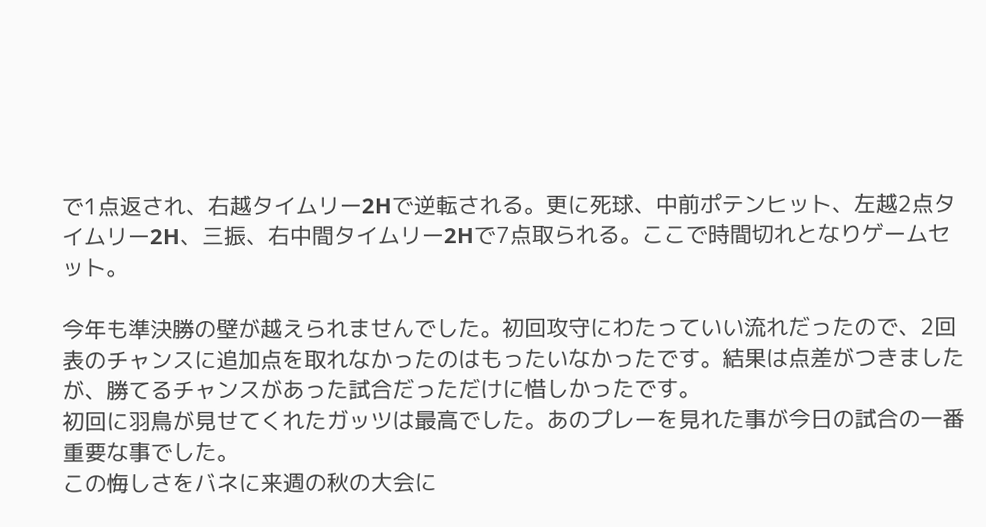で1点返され、右越タイムリー2Hで逆転される。更に死球、中前ポテンヒット、左越2点タイムリー2H、三振、右中間タイムリー2Hで7点取られる。ここで時間切れとなりゲームセット。

今年も準決勝の壁が越えられませんでした。初回攻守にわたっていい流れだったので、2回表のチャンスに追加点を取れなかったのはもったいなかったです。結果は点差がつきましたが、勝てるチャンスがあった試合だっただけに惜しかったです。
初回に羽鳥が見せてくれたガッツは最高でした。あのプレーを見れた事が今日の試合の一番重要な事でした。
この悔しさをバネに来週の秋の大会に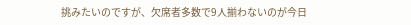挑みたいのですが、欠席者多数で9人揃わないのが今日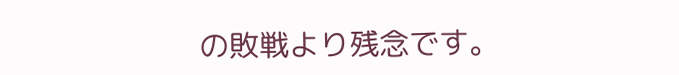の敗戦より残念です。